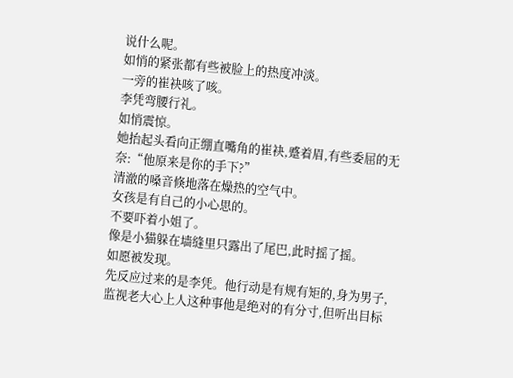说什么呢。
如悄的紧张都有些被脸上的热度冲淡。
一旁的崔袂咳了咳。
李凭弯腰行礼。
如悄震惊。
她抬起头看向正绷直嘴角的崔袂,蹙着眉,有些委屈的无奈:“他原来是你的手下?”
清澈的嗓音倏地落在燥热的空气中。
女孩是有自己的小心思的。
不要吓着小姐了。
像是小猫躲在墙缝里只露出了尾巴,此时摇了摇。
如愿被发现。
先反应过来的是李凭。他行动是有规有矩的,身为男子,监视老大心上人这种事他是绝对的有分寸,但听出目标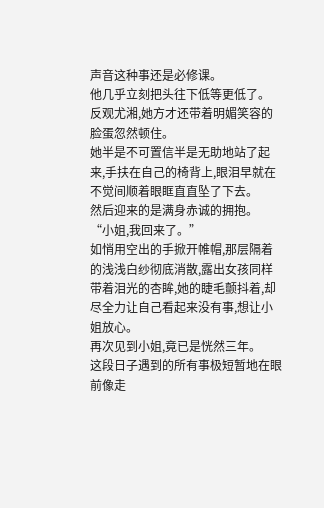声音这种事还是必修课。
他几乎立刻把头往下低等更低了。
反观尤湘,她方才还带着明媚笑容的脸蛋忽然顿住。
她半是不可置信半是无助地站了起来,手扶在自己的椅背上,眼泪早就在不觉间顺着眼眶直直坠了下去。
然后迎来的是满身赤诚的拥抱。
“小姐,我回来了。”
如悄用空出的手掀开帷帽,那层隔着的浅浅白纱彻底消散,露出女孩同样带着泪光的杏眸,她的睫毛颤抖着,却尽全力让自己看起来没有事,想让小姐放心。
再次见到小姐,竟已是恍然三年。
这段日子遇到的所有事极短暂地在眼前像走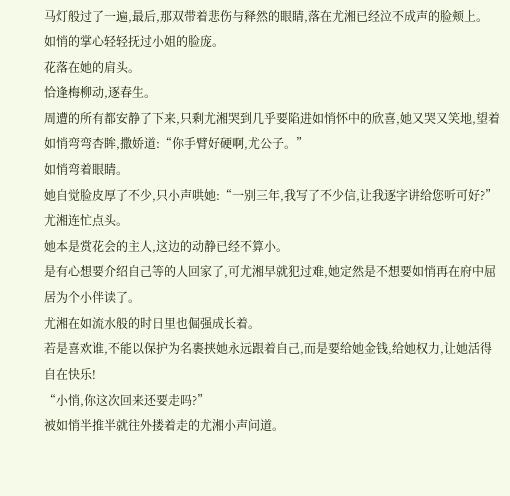马灯般过了一遍,最后,那双带着悲伤与释然的眼睛,落在尤湘已经泣不成声的脸颊上。
如悄的掌心轻轻抚过小姐的脸庞。
花落在她的肩头。
恰逢梅柳动,逐春生。
周遭的所有都安静了下来,只剩尤湘哭到几乎要陷进如悄怀中的欣喜,她又哭又笑地,望着如悄弯弯杏眸,撒娇道:“你手臂好硬啊,尤公子。”
如悄弯着眼睛。
她自觉脸皮厚了不少,只小声哄她:“一别三年,我写了不少信,让我逐字讲给您听可好?”
尤湘连忙点头。
她本是赏花会的主人,这边的动静已经不算小。
是有心想要介绍自己等的人回家了,可尤湘早就犯过难,她定然是不想要如悄再在府中屈居为个小伴读了。
尤湘在如流水般的时日里也倔强成长着。
若是喜欢谁,不能以保护为名裹挟她永远跟着自己,而是要给她金钱,给她权力,让她活得自在快乐!
“小悄,你这次回来还要走吗?”
被如悄半推半就往外搂着走的尤湘小声问道。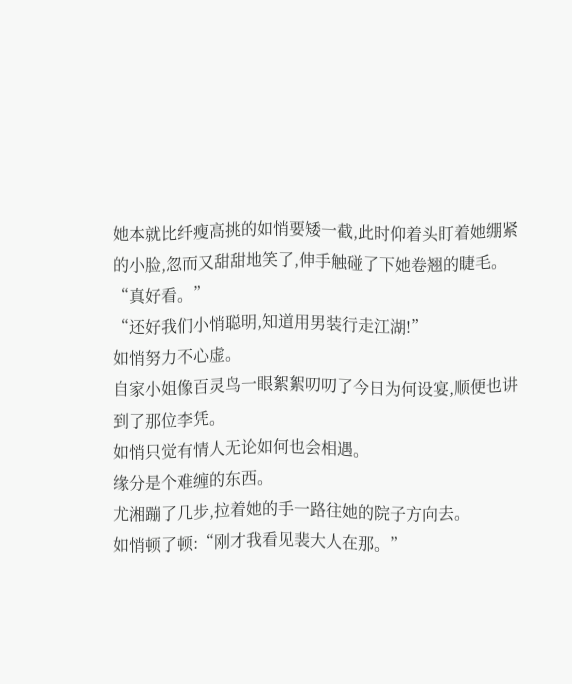她本就比纤瘦高挑的如悄要矮一截,此时仰着头盯着她绷紧的小脸,忽而又甜甜地笑了,伸手触碰了下她卷翘的睫毛。
“真好看。”
“还好我们小悄聪明,知道用男装行走江湖!”
如悄努力不心虚。
自家小姐像百灵鸟一眼絮絮叨叨了今日为何设宴,顺便也讲到了那位李凭。
如悄只觉有情人无论如何也会相遇。
缘分是个难缠的东西。
尤湘蹦了几步,拉着她的手一路往她的院子方向去。
如悄顿了顿:“刚才我看见裴大人在那。”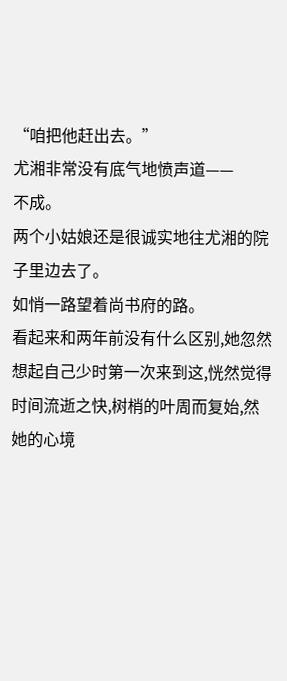“咱把他赶出去。”
尤湘非常没有底气地愤声道——
不成。
两个小姑娘还是很诚实地往尤湘的院子里边去了。
如悄一路望着尚书府的路。
看起来和两年前没有什么区别,她忽然想起自己少时第一次来到这,恍然觉得时间流逝之快,树梢的叶周而复始,然她的心境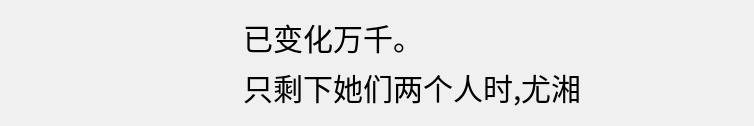已变化万千。
只剩下她们两个人时,尤湘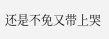还是不免又带上哭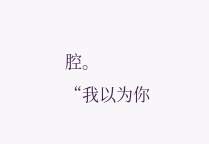腔。
“我以为你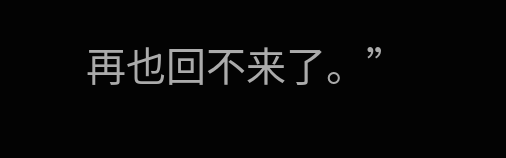再也回不来了。”